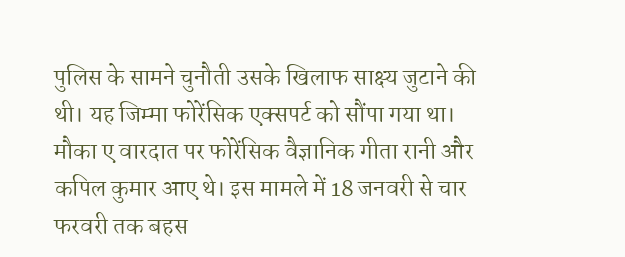पुलिस के सामने चुनौती उसके खिलाफ साक्ष्य जुटाने की थी। यह जिम्मा फोरेंसिक एक्सपर्ट को सौंपा गया था। मौका ए वारदात पर फोरेंसिक वैज्ञानिक गीता रानी और कपिल कुमार आए थे। इस मामले में 18 जनवरी से चार फरवरी तक बहस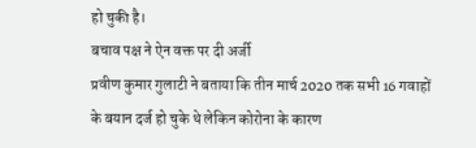हो चुकी है।
बचाव पक्ष ने ऐन वक्त पर दी अर्जी
प्रवीण कुमार गुलाटी ने बताया कि तीन मार्च 2020 तक सभी 16 गवाहों के बयान दर्ज हो चुके थे लेकिन कोरोना के कारण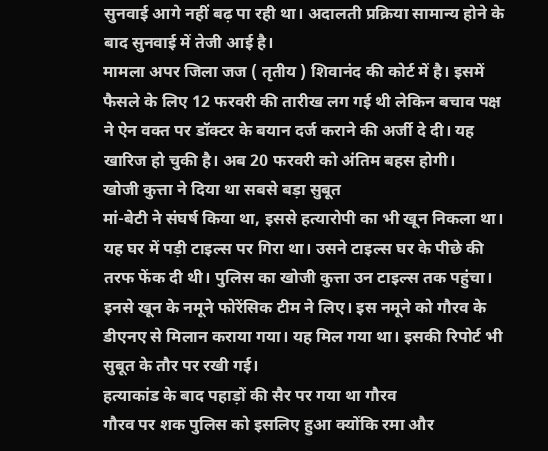सुनवाई आगे नहीं बढ़ पा रही था। अदालती प्रक्रिया सामान्य होने के बाद सुनवाई में तेजी आई है।
मामला अपर जिला जज ( तृतीय ) शिवानंद की कोर्ट में है। इसमें फैसले के लिए 12 फरवरी की तारीख लग गई थी लेकिन बचाव पक्ष ने ऐन वक्त पर डॉक्टर के बयान दर्ज कराने की अर्जी दे दी। यह खारिज हो चुकी है। अब 20 फरवरी को अंतिम बहस होगी।
खोजी कुत्ता ने दिया था सबसे बड़ा सुबूत
मां-बेटी ने संघर्ष किया था, इससे हत्यारोपी का भी खून निकला था। यह घर में पड़ी टाइल्स पर गिरा था। उसने टाइल्स घर के पीछे की तरफ फेंक दी थी। पुलिस का खोजी कुत्ता उन टाइल्स तक पहुंचा। इनसे खून के नमूने फोरेंसिक टीम ने लिए। इस नमूने को गौरव के डीएनए से मिलान कराया गया। यह मिल गया था। इसकी रिपोर्ट भी सुबूत के तौर पर रखी गई।
हत्याकांड के बाद पहाड़ों की सैर पर गया था गौरव
गौरव पर शक पुलिस को इसलिए हुआ क्योंकि रमा और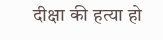दीक्षा की हत्या हो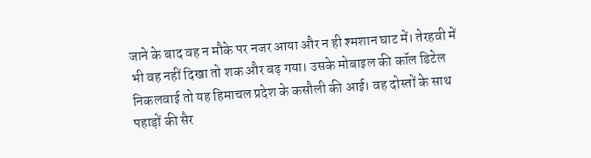जाने के बाद वह न मौके पर नजर आया और न ही श्मशान घाट में। तेरहवी में भी वह नहीं दिखा तो शक और बढ़ गया। उसके मोबाइल की कॉल डिटेल निकलवाई तो यह हिमाचल प्रदेश के कसौली की आई। वह दोस्तों के साथ पहाड़ों की सैर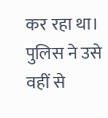कर रहा था। पुलिस ने उसे वहीं से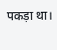पकड़ा था।